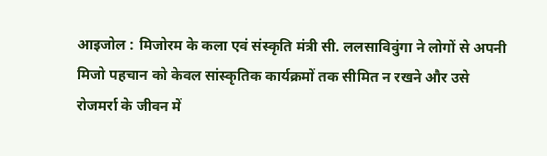आइजोल : मिजोरम के कला एवं संस्कृति मंत्री सी. ललसाविवुंगा ने लोगों से अपनी मिजो पहचान को केवल सांस्कृतिक कार्यक्रमों तक सीमित न रखने और उसे रोजमर्रा के जीवन में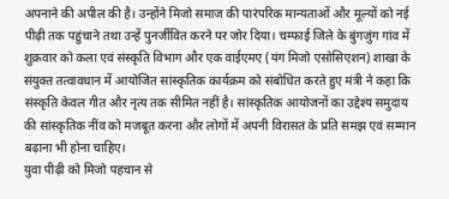अपनाने की अपील की है। उन्होंने मिजो समाज की पारंपरिक मान्यताओं और मूल्यों को नई पीढ़ी तक पहुंचाने तथा उन्हें पुनर्जीवित करने पर जोर दिया। चम्फाई जिले के बुंगजुंग गांव में शुक्रवार को कला एवं संस्कृति विभाग और एक वाईएमए (यंग मिजो एसोसिएशन) शाखा के संयुक्त तत्वावधान में आयोजित सांस्कृतिक कार्यक्रम को संबोधित करते हुए मंत्री ने कहा कि संस्कृति केवल गीत और नृत्य तक सीमित नहीं है। सांस्कृतिक आयोजनों का उद्देश्य समुदाय की सांस्कृतिक नींव को मजबूत करना और लोगों में अपनी विरासत के प्रति समझ एवं सम्मान बढ़ाना भी होना चाहिए।
युवा पीढ़ी को मिजो पहचान से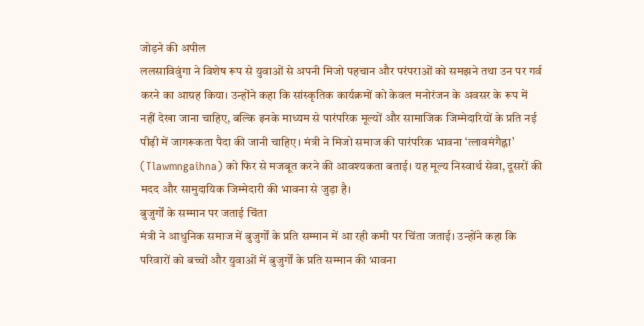जोड़ने की अपील
ललसाविवुंगा ने विशेष रूप से युवाओं से अपनी मिजो पहचान और परंपराओं को समझने तथा उन पर गर्व करने का आग्रह किया। उन्होंने कहा कि सांस्कृतिक कार्यक्रमों को केवल मनोरंजन के अवसर के रूप में नहीं देखा जाना चाहिए, बल्कि इनके माध्यम से पारंपरिक मूल्यों और सामाजिक जिम्मेदारियों के प्रति नई पीढ़ी में जागरूकता पैदा की जानी चाहिए। मंत्री ने मिजो समाज की पारंपरिक भावना ‘त्लावमंगैह्ना’ (Tlawmngaihna) को फिर से मजबूत करने की आवश्यकता बताई। यह मूल्य निस्वार्थ सेवा, दूसरों की मदद और सामुदायिक जिम्मेदारी की भावना से जुड़ा है।
बुजुर्गों के सम्मान पर जताई चिंता
मंत्री ने आधुनिक समाज में बुजुर्गों के प्रति सम्मान में आ रही कमी पर चिंता जताई। उन्होंने कहा कि परिवारों को बच्चों और युवाओं में बुजुर्गों के प्रति सम्मान की भावना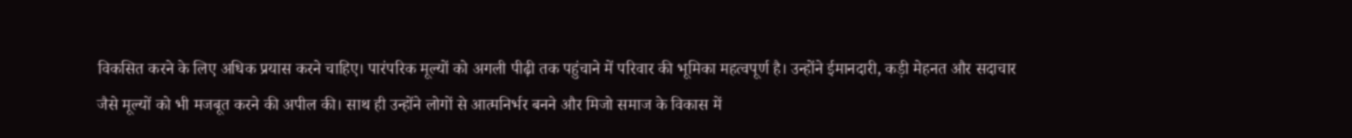विकसित करने के लिए अधिक प्रयास करने चाहिए। पारंपरिक मूल्यों को अगली पीढ़ी तक पहुंचाने में परिवार की भूमिका महत्वपूर्ण है। उन्होंने ईमानदारी, कड़ी मेहनत और सदाचार जैसे मूल्यों को भी मजबूत करने की अपील की। साथ ही उन्होंने लोगों से आत्मनिर्भर बनने और मिजो समाज के विकास में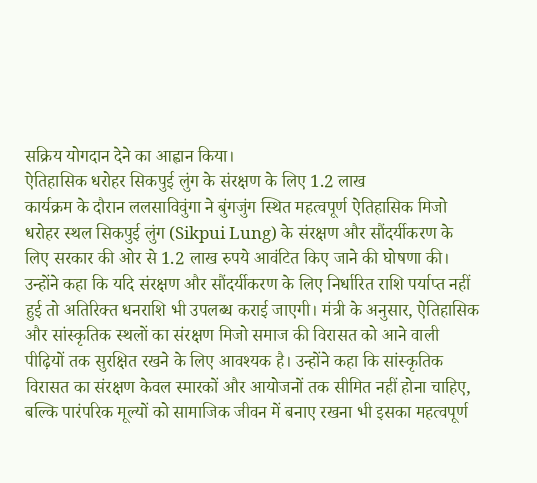सक्रिय योगदान देने का आह्वान किया।
ऐतिहासिक धरोहर सिकपुई लुंग के संरक्षण के लिए 1.2 लाख
कार्यक्रम के दौरान ललसाविवुंगा ने बुंगजुंग स्थित महत्वपूर्ण ऐतिहासिक मिजो धरोहर स्थल सिकपुई लुंग (Sikpui Lung) के संरक्षण और सौंदर्यीकरण के लिए सरकार की ओर से 1.2 लाख रुपये आवंटित किए जाने की घोषणा की। उन्होंने कहा कि यदि संरक्षण और सौंदर्यीकरण के लिए निर्धारित राशि पर्याप्त नहीं हुई तो अतिरिक्त धनराशि भी उपलब्ध कराई जाएगी। मंत्री के अनुसार, ऐतिहासिक और सांस्कृतिक स्थलों का संरक्षण मिजो समाज की विरासत को आने वाली पीढ़ियों तक सुरक्षित रखने के लिए आवश्यक है। उन्होंने कहा कि सांस्कृतिक विरासत का संरक्षण केवल स्मारकों और आयोजनों तक सीमित नहीं होना चाहिए, बल्कि पारंपरिक मूल्यों को सामाजिक जीवन में बनाए रखना भी इसका महत्वपूर्ण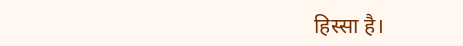हिस्सा है।